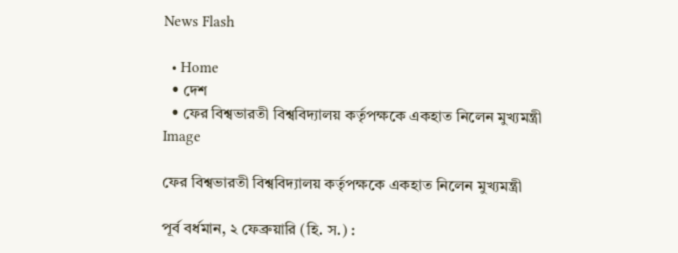News Flash

  • Home
  • দেশ
  • ফের বিশ্বভারতী বিশ্ববিদ্যালয় কর্তৃপক্ষকে একহাত নিলেন মুখ্যমন্ত্রী
Image

ফের বিশ্বভারতী বিশ্ববিদ্যালয় কর্তৃপক্ষকে একহাত নিলেন মুখ্যমন্ত্রী

পূর্ব বর্ধমান, ২ ফেব্রুয়ারি (হি. স.) :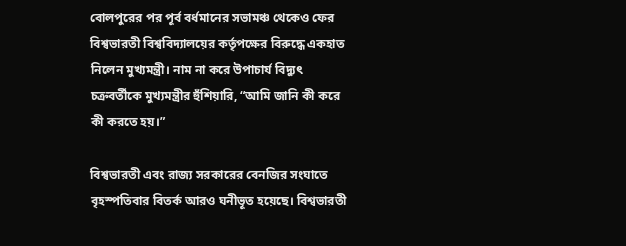বোলপুরের পর পূর্ব বর্ধমানের সভামঞ্চ থেকেও ফের বিশ্বভারতী বিশ্ববিদ্যালয়ের কর্তৃপক্ষের বিরুদ্ধে একহাত নিলেন মুখ্যমন্ত্রী। নাম না করে উপাচার্য বিদ্যুৎ চক্রবর্তীকে মুখ্যমন্ত্রীর হুঁশিয়ারি, “আমি জানি কী করে কী করতে হয়।”

বিশ্বভারতী এবং রাজ্য সরকারের বেনজির সংঘাতে বৃহস্পতিবার বিতর্ক আরও ঘনীভূত হয়েছে। বিশ্বভারতী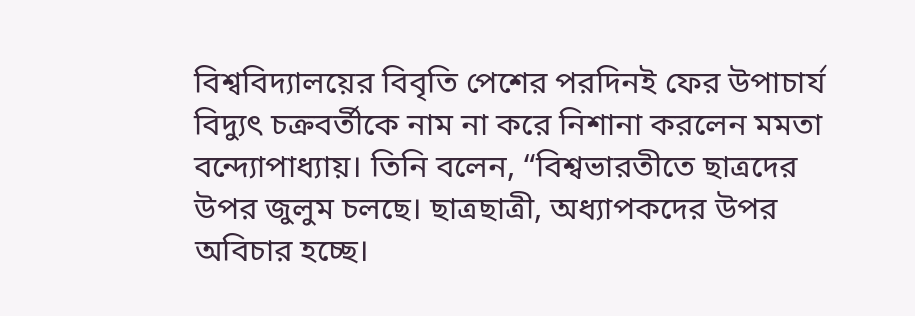বিশ্ববিদ্যালয়ের বিবৃতি পেশের পরদিনই ফের উপাচার্য বিদ্যুৎ চক্রবর্তীকে নাম না করে নিশানা করলেন মমতা বন্দ্যোপাধ্যায়। তিনি বলেন, “বিশ্বভারতীতে ছাত্রদের উপর জুলুম চলছে। ছাত্রছাত্রী, অধ্যাপকদের উপর অবিচার হচ্ছে।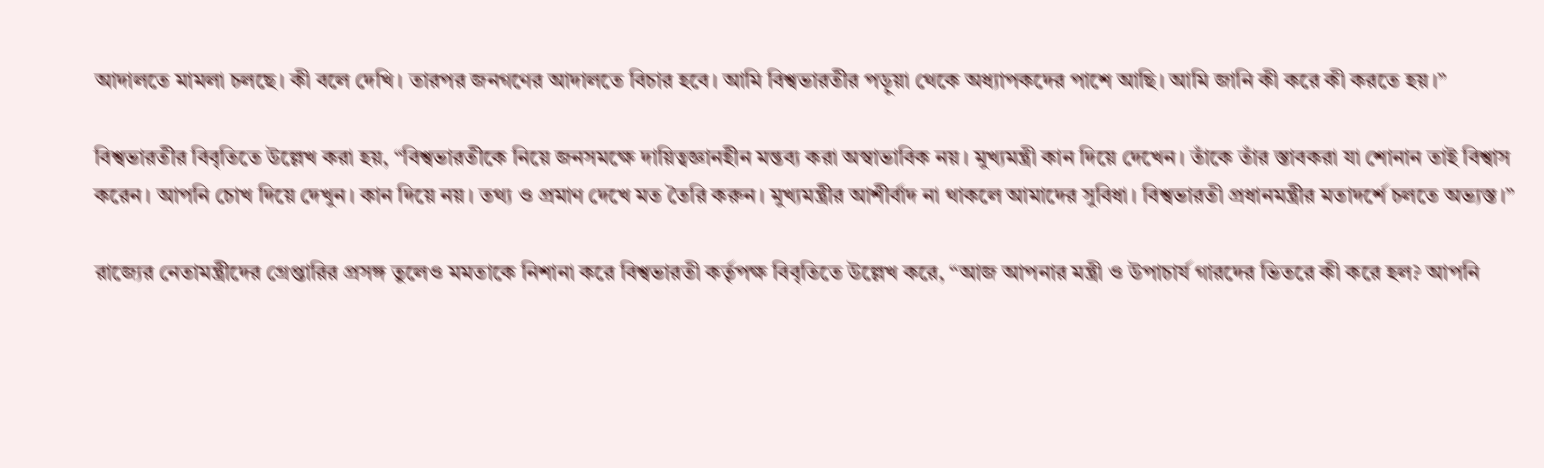আদালতে মামলা চলছে। কী বলে দেখি। তারপর জনগণের আদালতে বিচার হবে। আমি বিশ্বভারতীর পড়ুয়া থেকে অধ্যাপকদের পাশে আছি। আমি জানি কী করে কী করতে হয়।”

বিশ্বভারতীর বিবৃতিতে উল্লেখ করা হয়, “বিশ্বভারতীকে নিয়ে জনসমক্ষে দায়িত্বজ্ঞানহীন মন্তব্য করা অস্বাভাবিক নয়। মুখ্যমন্ত্রী কান দিয়ে দেখেন। তাঁকে তাঁর স্তাবকরা যা শোনান তাই বিশ্বাস করেন। আপনি চোখ দিয়ে দেখুন। কান দিয়ে নয়। তথ্য ও প্রমাণ দেখে মত তৈরি করুন। মুখ্যমন্ত্রীর আশীর্বাদ না থাকলে আমাদের সুবিধা। বিশ্বভারতী প্রধানমন্ত্রীর মতাদর্শে চলতে অভ্যস্ত।”

রাজ্যের নেতামন্ত্রীদের গ্রেপ্তারির প্রসঙ্গ তুলেও মমতাকে নিশানা করে বিশ্বভারতী কর্তৃপক্ষ বিবৃতিতে উল্লেখ করে, “আজ আপনার মন্ত্রী ও উপাচার্য গারদের ভিতরে কী করে হল? আপনি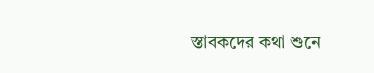স্তাবকদের কথা শুনে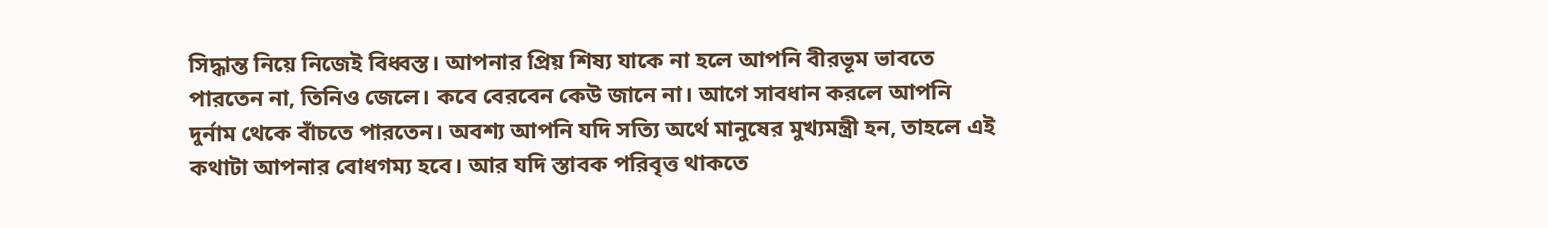সিদ্ধান্ত নিয়ে নিজেই বিধ্বস্ত। আপনার প্রিয় শিষ্য যাকে না হলে আপনি বীরভূম ভাবতে পারতেন না, তিনিও জেলে। কবে বেরবেন কেউ জানে না। আগে সাবধান করলে আপনি দুর্নাম থেকে বাঁচতে পারতেন। অবশ্য আপনি যদি সত্যি অর্থে মানুষের মুখ্যমন্ত্রী হন, তাহলে এই কথাটা আপনার বোধগম্য হবে। আর যদি স্তাবক পরিবৃত্ত থাকতে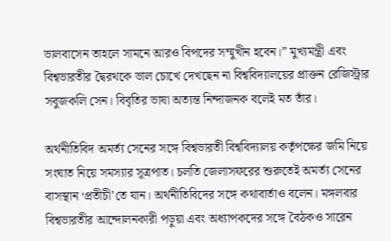ভালবাসেন তাহলে সামনে আরও বিপদের সম্মুখীন হবেন।” মুখ্যমন্ত্রী এবং বিশ্বভারতীর দ্বৈরথকে ভাল চোখে দেখছেন না বিশ্ববিদ্যালয়ের প্রাক্তন রেজিস্ট্রার সবুজকলি সেন। বিবৃতির ভাষা অত্যন্ত নিন্দাজনক বলেই মত তাঁর।

অর্থনীতিবিদ অমর্ত্য সেনের সঙ্গে বিশ্বভারতী বিশ্ববিদ্যালয় কর্তৃপক্ষের জমি নিয়ে সংঘাত নিয়ে সমস্যার সূত্রপাত। চলতি জেলাসফরের শুরুতেই অমর্ত্য সেনের বাসস্থান ‘প্রতীচী’তে যান। অর্থনীতিবিদের সঙ্গে কথাবার্তাও বলেন। মঙ্গলবার বিশ্বভারতীর আন্দোলনকারী পড়ুয়া এবং অধ্যাপকদের সঙ্গে বৈঠকও সারেন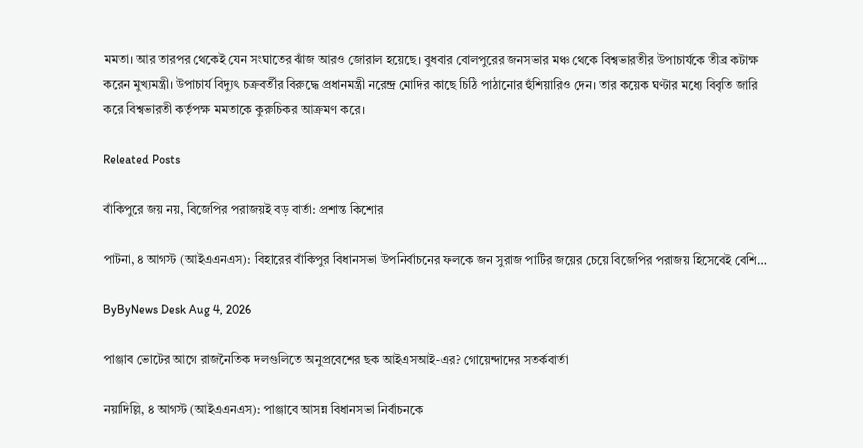মমতা। আর তারপর থেকেই যেন সংঘাতের ঝাঁজ আরও জোরাল হয়েছে। বুধবার বোলপুরের জনসভার মঞ্চ থেকে বিশ্বভারতীর উপাচার্যকে তীব্র কটাক্ষ করেন মুখ্যমন্ত্রী। উপাচার্য বিদ্যুৎ চক্রবর্তীর বিরুদ্ধে প্রধানমন্ত্রী নরেন্দ্র মোদির কাছে চিঠি পাঠানোর হুঁশিয়ারিও দেন। তার কয়েক ঘণ্টার মধ্যে বিবৃতি জারি করে বিশ্বভারতী কর্তৃপক্ষ মমতাকে কুরুচিকর আক্রমণ করে।

Releated Posts

বাঁকিপুরে জয় নয়, বিজেপির পরাজয়ই বড় বার্তা: প্রশান্ত কিশোর

পাটনা, ৪ আগস্ট (আইএএনএস): বিহারের বাঁকিপুর বিধানসভা উপনির্বাচনের ফলকে জন সুরাজ পার্টির জয়ের চেয়ে বিজেপির পরাজয় হিসেবেই বেশি…

ByByNews Desk Aug 4, 2026

পাঞ্জাব ভোটের আগে রাজনৈতিক দলগুলিতে অনুপ্রবেশের ছক আইএসআই-এর? গোয়েন্দাদের সতর্কবার্তা

নয়াদিল্লি, ৪ আগস্ট (আইএএনএস): পাঞ্জাবে আসন্ন বিধানসভা নির্বাচনকে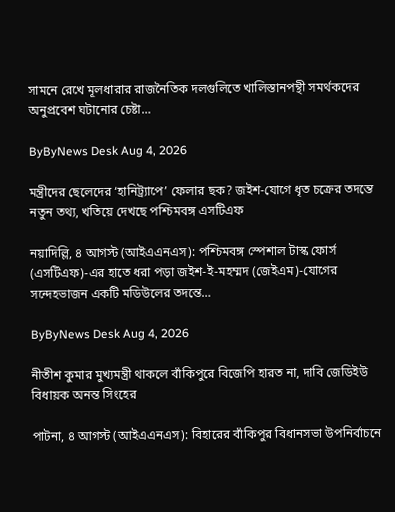সামনে রেখে মূলধারার রাজনৈতিক দলগুলিতে খালিস্তানপন্থী সমর্থকদের অনুপ্রবেশ ঘটানোর চেষ্টা…

ByByNews Desk Aug 4, 2026

মন্ত্রীদের ছেলেদের ‘হানিট্র্যাপে’ ফেলার ছক? জইশ-যোগে ধৃত চক্রের তদন্তে নতুন তথ্য, খতিয়ে দেখছে পশ্চিমবঙ্গ এসটিএফ

নয়াদিল্লি, ৪ আগস্ট (আইএএনএস): পশ্চিমবঙ্গ স্পেশাল টাস্ক ফোর্স (এসটিএফ)-এর হাতে ধরা পড়া জইশ-ই-মহম্মদ (জেইএম)-যোগের সন্দেহভাজন একটি মডিউলের তদন্তে…

ByByNews Desk Aug 4, 2026

নীতীশ কুমার মুখ্যমন্ত্রী থাকলে বাঁকিপুরে বিজেপি হারত না, দাবি জেডিইউ বিধায়ক অনন্ত সিংহের

পাটনা, ৪ আগস্ট (আইএএনএস): বিহারের বাঁকিপুর বিধানসভা উপনির্বাচনে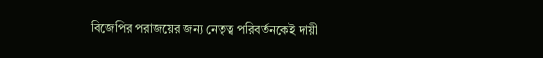বিজেপির পরাজয়ের জন্য নেতৃত্ব পরিবর্তনকেই দায়ী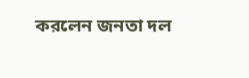করলেন জনতা দল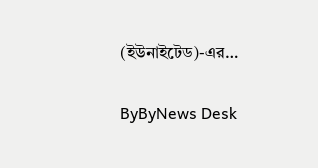(ইউনাইটেড)-এর…

ByByNews Desk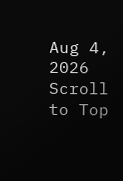Aug 4, 2026
Scroll to Top